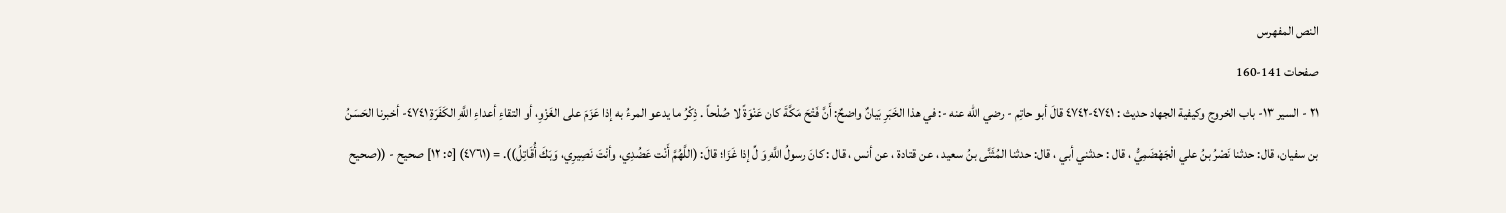النص المفهرس
صفحات 141-160
٢١ - السير ١٣- باب الخروج وكيفية الجهاد حديث : ٤٧٤١-٤٧٤٢ قالَ أبو حاتِم - رضي الله عنه -: في هذا الخَبَرِ بَيانٌ واضحٌ: أَنَّ فَتْحَ مَكَّةَ كان عَنْوَةً لا صُلْحاً . ذِكْرُ ما يدعو المرءُ به إذا عَزَمَ على الغَزْوِ، أو التقاءِ أعداءِ اللَّهِ الكَفَرَةِ ٤٧٤١- أخبرنا الحَسَنُ بن سفيان، قال: حدثنا نَصْرُ بنُ علي الْجَهْضَمِيُّ ، قال : حدثني أبي ، قال: حدثنا المُثَنَّى بنُ سعيد ، عن قتادة ، عن أنس ، قال : كانَ رسولُ اللَّهِ وَ لِّ إذا غَزَا؛ قالَ: (اللَّهُمَّ أَنْت عَضُدِي، وأنْتَ نَصِيرِي، وَبَكَ أُقَاتِلُ)). = (٤٧٦١) [٥: ١٢] صحيح - ((صحيح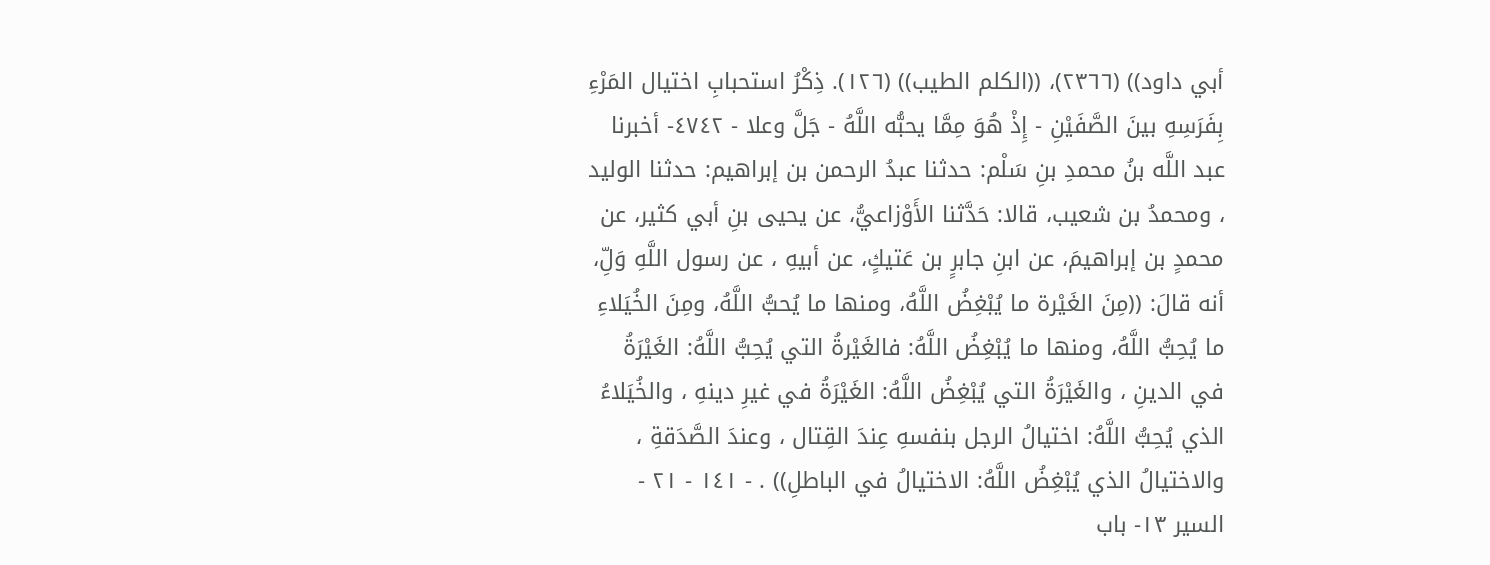أبي داود)) (٢٣٦٦)، ((الكلم الطيب)) (١٢٦). ذِكْرُ استحبابِ اختيال المَرْءِ بِفَرَسِهِ بينَ الصَّفَيْنِ - إِذْ هُوَ مِمَّا يحبُّه اللَّهُ - جَلَّ وعلا - ٤٧٤٢- أخبرنا عبد اللَّه بنُ محمدِ بنِ سَلْم: حدثنا عبدُ الرحمن بن إبراهيم: حدثنا الوليد ، ومحمدُ بن شعيب، قالا: حَدَّثنا الأَوْزاعيُّ، عن يحيى بنِ أبي كثير، عن محمدٍ بن إبراهيمَ، عن ابنِ جابرٍ بن عَتيكٍ، عن أبيهِ ، عن رسول اللَّهِ وَلِّ، أنه قالَ: ((مِنَ الغَيْرة ما يُبْغِضُ اللَّهُ، ومنها ما يُحبُّ اللَّهُ، ومِنَ الخُيَلاءِ ما يُحِبُّ اللَّهُ، ومنها ما يُبْغِضُ اللَّهُ: فالغَيْرةُ التي يُحِبُّ اللَّهُ: الغَيْرَةُ في الدينِ ، والغَيْرَةُ التي يُبْغِضُ اللَّهُ: الغَيْرَةُ في غيرِ دينهِ ، والخُيَلاءُ الذي يُحِبُّ اللَّهُ: اختيالُ الرجل بنفسهِ عِندَ القِتال ، وعندَ الصَّدَقةِ ، والاختيالُ الذي يُبْغِضُ اللَّهُ: الاختيالُ في الباطلِ)) . - ١٤١ - ٢١ - السير ١٣- باب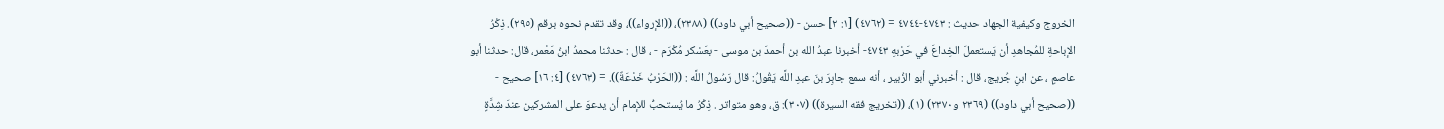الخروج وكيفية الجهاد حديث : ٤٧٤٣-٤٧٤٤ = (٤٧٦٢) [١: ٢] حسن - ((صحيح أبي داود)) (٢٣٨٨)، ((الإرواء))، وقد تقدم نحوه برقم (٢٩٥). ذِكْرُ الإباحةِ للمُجاهدِ أن يَستعملَ الخِداعَ في حَرْبهِ ٤٧٤٣- أخبرنا عبدُ الله بن أحمدَ بن موسى - بعَسْكر مُكْرَم - ، قال : حدثنا محمدُ ابنُ مَعْمر، قال: حدثنا أبو عاصمٍ ، عن ابنِ جُريج، قال : أخبرني أبو الزُبير ، أنه سمع جابِرَ بنَ عبدِ اللَّه يَقُولُ: قال رَسُولُ اللَّه : ((الحَرْبُ خَدْعَةٌ)). = (٤٧٦٣) [٤: ١٦] صحيح - ((صحيح أبي داود)) (٢٣٦٩ و٢٣٧٠) (١)، ((تخريج فقه السيرة)) (٣٠٧): ق، وهو متواتر . ذِكْرُ ما يُستحبُّ للإمام أن يدعوَ على المشركين عندَ شِدَّةٍ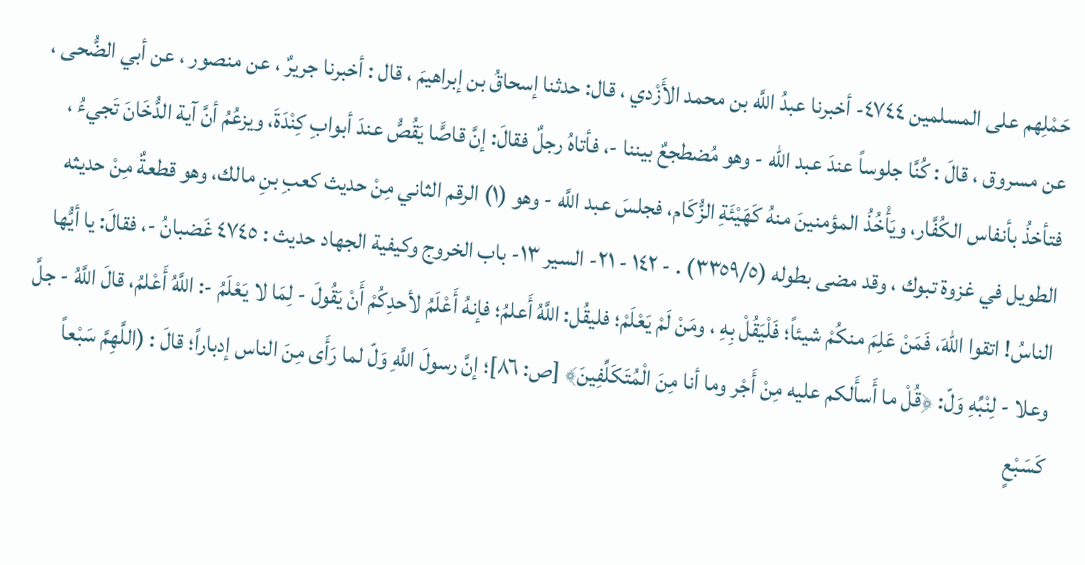حَمْلِهم على المسلمين ٤٧٤٤- أخبرنا عبدُ اللَّه بن محمد الأَزْدي ، قال: حدثنا إسحاقُ بن إبراهيمَ ، قال : أخبرنا جريرٌ ، عن منصور ، عن أبي الضُّحى ، عن مسروق ، قالَ : كُنَّا جلوساً عندَ عبد الله - وهو مُضطجعٌ بيننا -، فأتاهُ رجلٌ فقالَ: إنَّ قاصًّا يَقُصُّ عندَ أبوابِ كِنْدَةَ، ويزعُمُ أنَّ آية الدُّخَانَ تَجيءُ ، فتأخذُ بأنفاس الكُفَّار، ويَأْخُذُ المؤمنينَ منهُ كَهَيْئَةِ الزُّكَام، فجلسَ عبد اللَّه - وهو (١) الرقم الثاني مِنْ حديث كعبِ بنِ مالك، وهو قطعةٌ مِنْ حديثه الطويل في غزوة تبوك ، وقد مضی بطوله (٣٣٥٩/٥) . - ١٤٢ - ٢١- السير ١٣- باب الخروج وكيفية الجهاد حدیث : ٤٧٤٥ غَضبانُ -، فقالَ: يا أيُّها الناسُ! اتقوا اللّهَ، فَمَنْ عَلِمَ منكُمْ شيئاً؛ فَلْيَقُلْ بِهِ ، ومَنْ لَمْ يَعْلَمْ؛ فليقُل: اللَّهُ أَعلمُ؛ فإنهُ أَعْلَمُ لأحدِكُمْ أَنْ يَقُولَ - لِمَا لا يَعْلَمُ -: اللَّهُ أَعْلمُ، قالَ اللَّهُ - جلَّ وعلا - لِنْبِّهِ وَلّ: ﴿قُلْ ما أَسأَلكم عليه مِنْ أَجْر وما أنا مِنَ الْمُتَكَلِّفِينَ﴾ [ص: ٨٦]؛ إنَّ رسولَ اللَّهِ وَلّ لما رَأَى مِنَ الناس إدباراً؛ قالَ : (اللَّهِمَّ سَبْعاً كَسَبْعٍ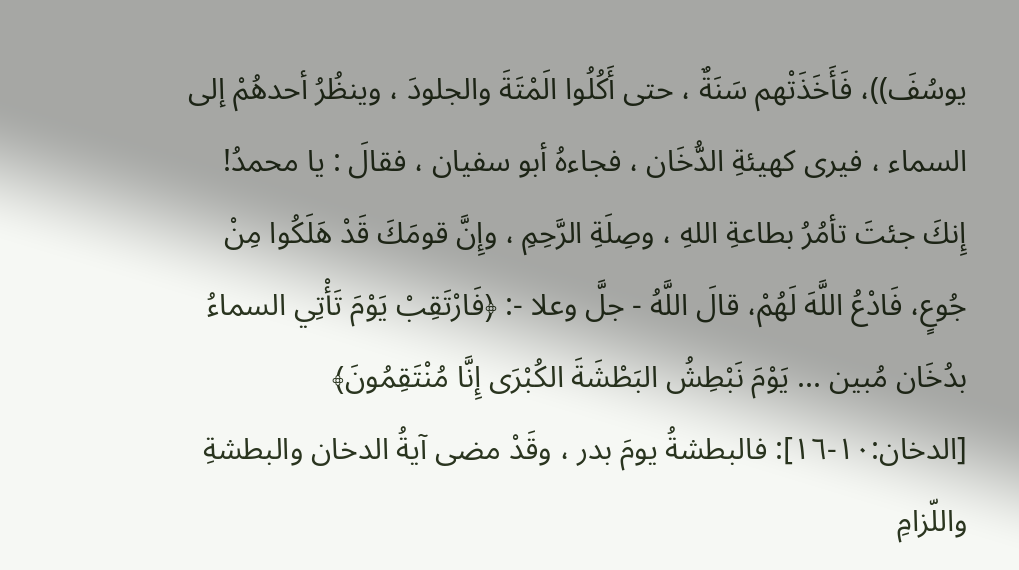يوسُفَ))، فَأَخَذَتْهم سَنَةٌ ، حتى أَكُلُوا الَمْتَةَ والجلودَ ، وينظُرُ أحدهُمْ إلى السماء ، فيرى كهيئةِ الدُّخَان ، فجاءهُ أبو سفيان ، فقالَ : یا محمدُ! إِنكَ جئتَ تأمُرُ بطاعةِ اللهِ ، وصِلَةِ الرَّحِمِ ، وإِنَّ قومَكَ قَدْ هَلَكُوا مِنْ جُوعٍ، فَادْعُ اللَّهَ لَهُمْ، قالَ اللَّهُ - جلَّ وعلا -: ﴿فَارْتَقِبْ يَوْمَ تَأْتِي السماءُ بدُخَان مُبين ... يَوْمَ نَبْطِشُ البَطْشَةَ الكُبْرَى إِنَّا مُنْتَقِمُونَ﴾ [الدخان:١٠-١٦]: فالبطشةُ يومَ بدر ، وقَدْ مضى آيةُ الدخان والبطشةِ واللّزامِ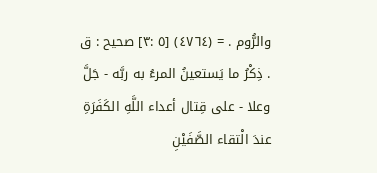والرُّوم . = (٤٧٦٤) [٥ :٣] صحيح : ق . ذِكْرُ ما يَستعينُ المرءُ به ربَّه - جَلَّ وعلا - على قِتال أعداء اللَّهِ الكَفَرَةِ عندَ الْتقاء الصَّفَيْنِ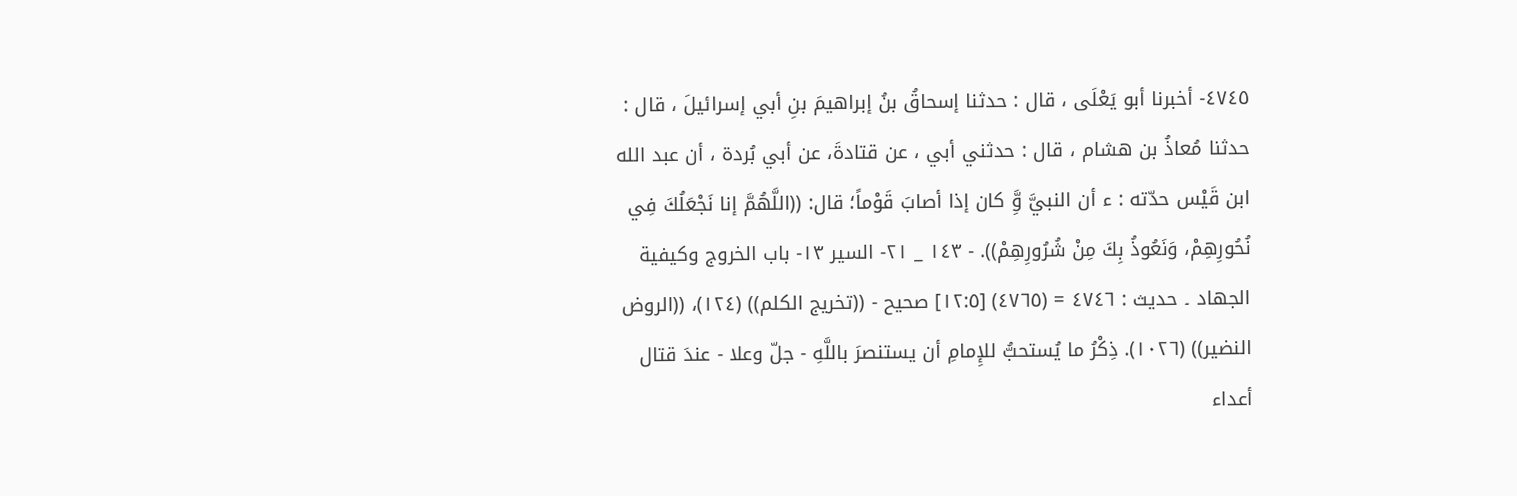٤٧٤٥- أخبرنا أبو يَعْلَى ، قال : حدثنا إسحاقُ بنُ إبراهيمَ بنِ أبي إسرائيلَ ، قال : حدثنا مُعاذُ بن هشام ، قال : حدثني أبي ، عن قتادةَ، عن أبي بُردة ، أن عبد الله ابن قَيْس حدّته : ء أن النبيَّ وَِّ كان إذا أصابَ قَوْماً؛ قال: ((اللَّهُمَّ إنا نَجْعَلُكَ فِي نُحُورِهِمْ، وَنَعُوذُ بِكَ مِنْ شُرُورِهِمْ)). - ١٤٣ _ ٢١- السير ١٣- باب الخروج وكيفية الجهاد ۔ حديث : ٤٧٤٦ = (٤٧٦٥) [١٢:٥] صحيح - ((تخريج الكلم)) (١٢٤)، ((الروض النضير)) (١٠٢٦). ذِكْرُ ما يُستحبُّ للإِمامِ أن يستنصرَ باللَّهِ - جلّ وعلا - عندَ قتال أعداء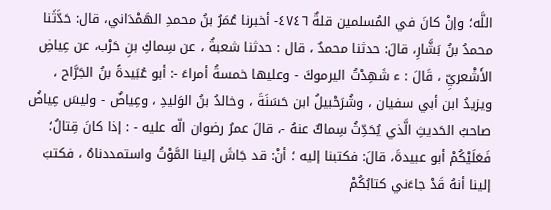اللَّه؛ وإنْ كانَ في المُسلمين قلةٌ ٤٧٤٦- أخبرنا عُمَرُ بنُ محمدِ الهَمْدَاني، قال: حَدَّثَنا محمدُ بنُ بَشَّارِ، قالَ: حدثنا محمدٌ ، قال : حدثنا شعبةُ ، عن سِماكِ بنِ حَرْب، عن عِياضِ الأَشْعريِّ ، قَالَ : ء شَهِدْتُ اليرموكَ - وعليها خمسةُ أمراءَ -: أبو عُبَيدةً بنُ الجَرَّاح ، ويزيدُ ابن أبي سفيان ، وشُرَحْبيلُ ابن حَسَنَةَ ، وخالدُ بنُ الوَليدِ ، وعِياضٌ - وليسَ عِياضُ صاحبُ الحَديثِ الَّذي يُحَدِّثُ سِماكٌ عنهُ -، قالَ عمرُ رضوان الّه عليه - : إذا كانَ قِتالُ؛ فَعَلَيْكُمْ أبو عبيدةَ، قالَ: فكتبنا إليه ؛ أنْ: قد جَاشَ إلينا المَّوْتُ واستمددناهُ ، فكتبَ إلينا أنهُ قَدْ جاءَني كتابُكُمْ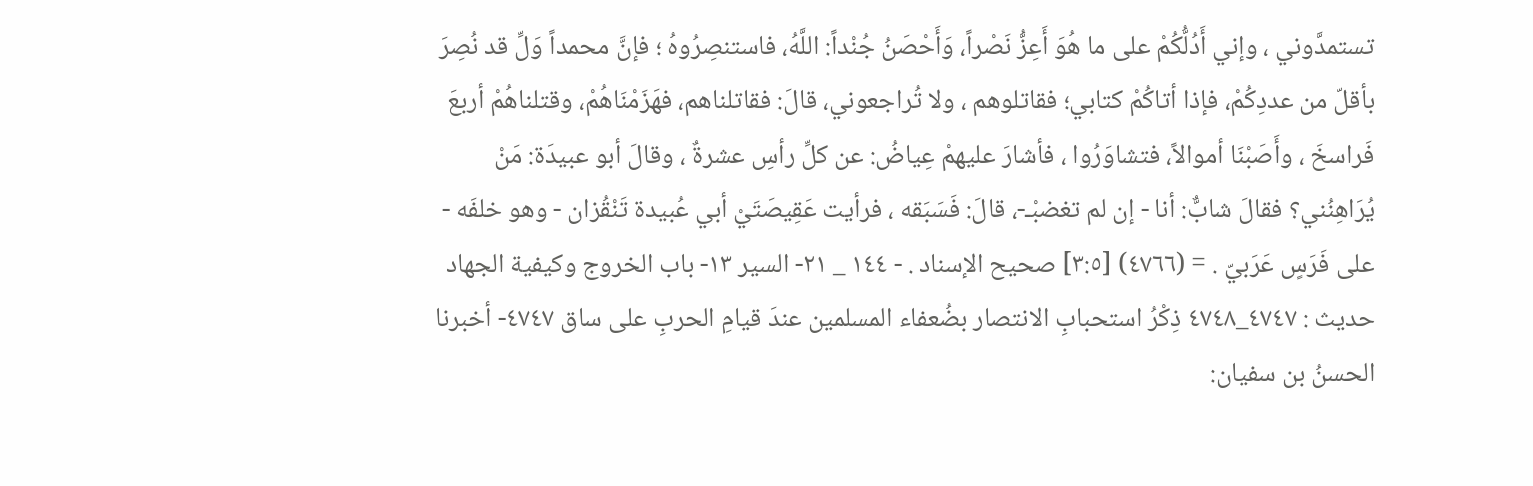تستمدَّوني ، وإني أَدُلُّكُمْ على ما هُوَ أَعِزُّ نَصْراً، وَأَحْصَنُ جُنْداً: اللَّهُ، فاستنصِرُوهُ ؛ فإنَّ محمداً وَلِّ قد نُصِرَ بأقلّ من عددِكُمْ، فإذا أتاكُمْ كتابي؛ فقاتلوهم ، ولا تُراجعوني، قالَ: فقاتلناهم، فهَزَمْنَاهُمْ، وقتلناهُمْ أربعَ فَراسخَ ، وأَصَبْنَا أموالاً، فتشاوَرُوا ، فأشارَ عليهمْ عِياضُ: عن كلِّ رأسِ عشرةٌ ، وقالَ أبو عبيدَة: مَنْ يُرَاهِنُني؟ فقالَ شابٌّ: أنا - إن لم تغضبْـ-، قالَ: فَسَبَقه ، فرأيت عَقِيصَتَيْ أبي عُبيدة تَنْقُزان - وهو خلفَه - على فَرَسٍ عَرَبيّ . = (٤٧٦٦) [٣:٥] صحيح الإسناد . - ١٤٤ _ ٢١- السير ١٣- باب الخروج وكيفية الجهاد حديث : ٤٧٤٧_٤٧٤٨ ذِكْرُ استحبابِ الانتصار بضُعفاء المسلمين عندَ قيامِ الحربِ علی ساق ٤٧٤٧- أخبرنا الحسنُ بن سفيان: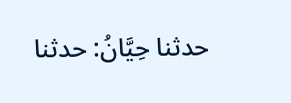حدثنا حِيَّانُ: حدثنا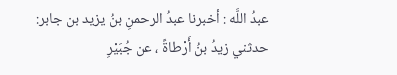عبدُ اللَّه : أخبرنا عبدُ الرحمنِ بنُ يزيد بن جابر: حدثني زيدُ بنُ أَرْطاةً ، عن جُبَيْرِ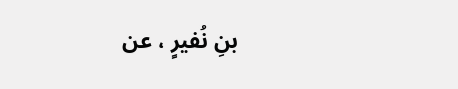بنِ نُفيرٍ ، عن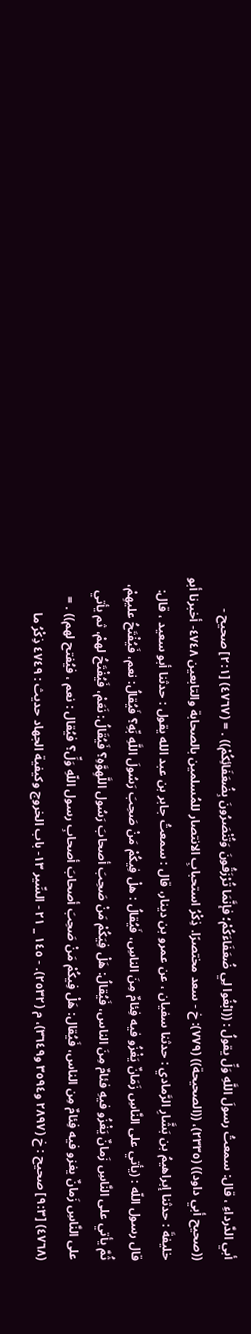أبي الدَّرداءِ ، قال: سمعتُ رسولَ اللَّهِ وَلِّ يقولُ : ((ابْغُوا لِي ضُعَفَاءَكُمْ؛ فإنَّمَا تُرْزَقُونَ وَتُنْصَرُونَ بِضُعَفَائِكُمْ)) . = (٤٧٦٧) [٢:١] صحيح - ((صحيح أبي داود)) (٢٣٣٥)، ((الصحيحة)) (٧٧٩): خ - سعد مختصرًا. ذِكْرُ استحبابِ الانتصار للمُسلمين بالصحابة والتابعين ٤٧٤٨- أخبرنا أبو خليفةَ : حدثنا إبراهيمُ بن بَشَّارِ الرَّمادي : حدثنا سفيان ، عن عمرو بن دينار، قال : سمعتُ جابر بن عبد الله يقول : حدثنا أبو سعيد ، قال: قال رسول اللّه : (يأتي على النَّاسِ زَمَانٌ يَغْزُو فيه فِئامٌ مِنَ الناسِ، فَيُقالُ : هلْ فِيكُمْ مَنْ صَحِبَ رَسُولَ اللَّهِ بِّهِ؟ فَيُقالُ: نعم، فَيُفْتَحُ عليهِمْ، ثُمَّ يأتي على النَّاسِ زَمانٌ يَغْزُو فيهِ فئامٌ مِنَ الناس، فَيُقالُ: هَلْ فِيَكُمْ مَنْ صَحِبَ أصحابَ رَسُول اللَّهِوَّهِ؟ فَيُقَالُ: نَعَمْ، فَيُفْتَحُ لهمْ، ثم يأتي على النَّاسِ زَمانٌ يغزو فيه فِئامٌ مِن الناس، فَيُقال: هَلْ فِيكُمْ مَنْ صَحِبَ أصحابَ أصحابِ رسول اللّهِ وَلِّ؟ فيُقال : نعم ، فيُفتح لهم)) . = (٤٧٦٨) [٩:٣] صحيح : خ (٢٨٩٧ و٣٥٩٤ و٣٦٤٩)، م (٢٥٣٢). - ١٤٥ _ ٢١ - السِّير ١٣- باب الخروج وكيفية الجهاد حديث : ٤٧٤٩ ذِكْرُ ما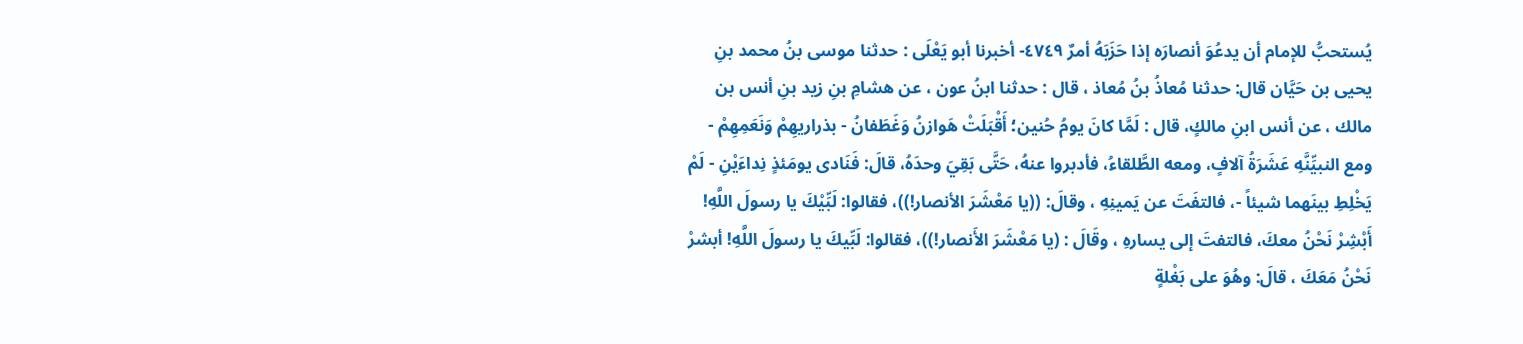يُستحبُّ للإمام أن يدعُوَ أنصارَه إذا حَزَبَهُ أمرٌ ٤٧٤٩- أخبرنا أبو يَعْلَى : حدثنا موسى بنُ محمد بنِ يحيى بن حَيَّان قال: حدثنا مُعاذُ بنُ مُعاذ ، قال : حدثنا ابنُ عون ، عن هشامِ بنِ زيد بنِ أنس بن مالك ، عن أنس ابنِ مالكٍ، قال : لَمَّا كانَ يومُ حُنين؛ أَقْبَلَتْ هَوازنُ وَغَطَفانُ - بذراريهِمْ وَنَعَمِهِمْ - ومع النبيِّنَّهِ عَشَرَةُ آلافٍ، ومعه الطَّلقاءُ، فأدبروا عنهُ، حَتَّى بَقِيَ وحدَهُ، قالَ: فَنَادى يومَئذٍ نِداءَيْنِ - لَمْ يَخْلِطِ بينَهما شيئاً -، فالتفَتَ عن يَمينِهِ ، وقالَ: ((يا مَعْشَرَ الأنصار!))، فقالوا: لَبِّيْكَ يا رسولَ اللَّهِ! أَبْشِرْ نَحْنُ معكَ، فالتفتَ إلى يسارهِ ، وقَالَ : (يا مَعْشَرَ الأَنصار!))، فقالوا: لَبِّيكَ يا رسولَ اللَّهِ! أبشرْ نَحْنُ مَعَكَ ، قالَ: وهُوَ على بَغْلةٍ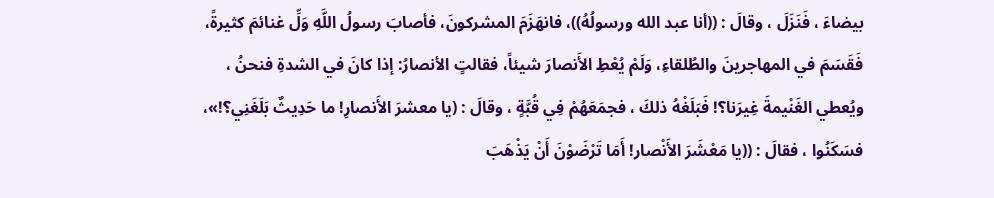بيضاءَ ، فَنَزَلَ ، وقالَ : ((أنا عبد الله ورسولُهُ))، فانهَزَمَ المشركونَ، فأصابَ رسولُ اللَّهِ وَلِّ غنائمَ كثيرةً، فَقَسَمَ في المهاجرينَ والطُلقاءِ، وَلَمْ يُعْطِ الأَنصارَ شيئاً، فقالتٍ الأنصارُ: إذا كانَ في الشدةِ فنحنُ ، ويُعطي الغَنْيمةَ غِيرَنا؟! فَبَلَغْهُ ذلكَ ، فجمَعَهُمْ فِي قُبَّةٍ ، وقالَ : (يا معشرَ الأَنصارِ! ما حَدِيثٌ بَلَغَنِي؟!»، فسَكَنُوا ، فقالَ : ((يا مَعْشَرَ الأَنْصار! أَمَا تَرْضَوْنَ أَنْ يَذْهَبَ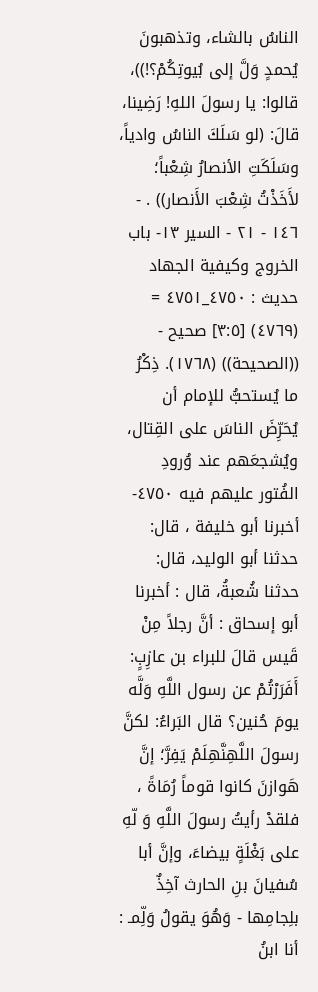الناسُ بالشاء، وتذهبونَ يُحمدٍ وَلَّ إلى بُيوتِكُمْ؟!))، قالوا: يا رسولَ اللهِ! رَضِينا، قالَ: (لو سَلَكَ الناسُ وادياً، وسَلَكَتِ الأنصارُ شِعْباً؛ لأَخَذْتُ شِعْبَ الأَنصار)) . - ١٤٦ - ٢١ - السير ١٣- باب الخروج وكيفية الجهاد حدیث : ٤٧٥٠_٤٧٥١ = (٤٧٦٩) [٣:٥] صحيح - ((الصحيحة)) (١٧٦٨). ذِكْرُ ما يُستحبُّ للإمام أن يُحَرِّضَ الناسَ على القِتال، ويُشجعَهم عند وُرودِ الفُتور عليهم فيه ٤٧٥٠- أخبرنا أبو خليفة ، قال: حدثنا أبو الوليد، قال: حدثنا شُعبةُ، قال : أخبرنا أبو إسحاق : أنَّ رجلاً مِنْ قَيس قالَ للبراء بن عازِبٍ: أَفَرَرْتُمْ عن رسول اللَّهِ وَلَّه يومَ حُنين؟ قال البَراءُ: لكنَّ رسولَ اللَّهِنَّهِلَمْ يَفِرَّ؛ إنَّ هَوازنَ كانوا قوماً رُمَاةً ، فلقدْ رأيتُ رسولَ اللَّهِ وَ لّهِ على بَغْلَةٍ بيضاءَ، وإنَّ أبا سُفيانَ بنِ الحارث آخِذٌ بلِجامِها - وَهُوَ يقولُ وَلِّمـ : أنا ابنُ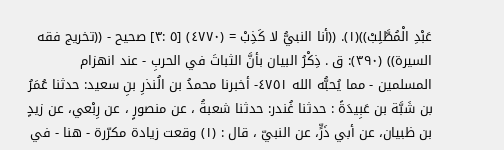عَبْدِ الْمُطَّلِبْ))(١). ((أنا النبيُّ لا كَذِبْ = (٤٧٧٠) [٥ :٣] صحيح - ((تخريج فقه السيرة)) (٣٩٠): ق . ذِكْرُ البيان بأنَّ الثباتَ في الحربِ - عند انهزام المسلمين - مما يُحبُّه الله ٤٧٥١- أخبرنا محمدُ بن الُنذرِ بنِ سعيد: حدثنا عُمَرُ بن شَبَّة بن عَبِيدَةً : حدثنا غُندر: حدثنا شعبةُ ، عن منصورٍ ، عن رِبْعي، عن زيدٍ بن ظبيان، عن أبي ذَرٍّ، عن النبيّ ، قال : (١) وقعت زيادة مكرّرة - هنا - في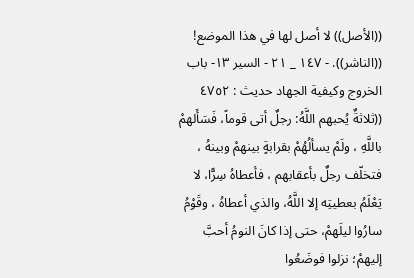((الأصل)) لا أصل لها في هذا الموضع! ((الناشر)). - ١٤٧ _ ٢١ - السير ١٣- باب الخروج وكيفية الجهاد حدیث : ٤٧٥٢ ((ثلاثةٌ يُحبهم اللَّهُ: رجلٌ أتى قوماً، فَسَأَلهمْ باللَّهِ ، ولَمْ يسألُهُمْ بقرابةٍ بينهمْ وبينهُ ، فتخلّف رجلٌ بأعقابهم ، فأعطاهُ سِرًّا، لا يَعْلَمُ بعطيتِه إلا اللَّهُ، والذي أعطاهُ ، وقَوْمُ سارُوا ليلَهمْ، حتى إذا كانَ النومُ أحبَّ إليهمْ؛ نزلوا فوضَعُوا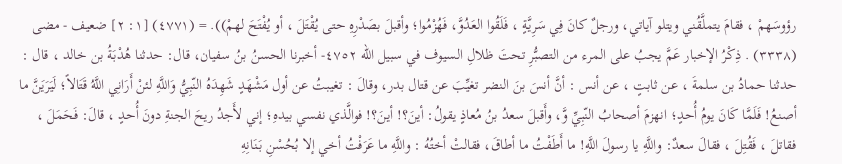رؤوسَهمْ ، فقامَ يتملَّقُني ويتلو آياتي، ورجلٌ كانَ فِي سَرِيَّةٍ ، فَلَقُوا العَدُوَّ، فَهُزْمُوا؛ وأقبلَ بصَدْرِهِ حتى يُقْتَلَ ، أو يُفْتَحَ لهمْ)). = (٤٧٧١) [١: ٢] ضعيف - مضى (٣٣٣٨) . ذِكْرُ الإخبار عَمَّ يجبُ على المرء من التصبُّرِ تحتَ ظلالِ السيوف في سبيل الله ٤٧٥٢- أخبرنا الحسنُ بنُ سفيان، قال: حدثنا هُدْبَةُ بن خالد ، قال : حدثنا حمادُ بن سلمةَ ، عن ثابتٍ ، عن أنس : أنَّ أنسَ بنَ النضر تغيِّبَ عن قتال بدر، وقالَ : تغيبتُ عن أول مَشْهَدٍ شَهِدَهُ النّبِيُّ وَاللَّهِ لئنْ أَرَانِي اللَّهُ قَتَالاً؛ لَيَرَيَنَّ ما أصنعُ! فَلَمَّا كَانَ يومُ أُحدٍ؛ انهزمَ أصحابُ النّبِيِّ وَّ، وأَقبلَ سعدُ بنُ مُعاذٍ يقولُ: أينَ؟! أينَ؟! فوالَّذي نفسي بيدهِ؛ إني لأَجدُ ريحَ الجنةِ دونَ أُحدٍ ، قالَ: فَحَمَلَ ، فقاتلَ ، فَقُتِلَ ، فقالَ سعدٌ: واللَّهِ يا رسولَ اللَّهِ! ما أَطَفْتُ ما أطاقَ، فقالتْ أختُهُ : واللَّهِ ما عَرَفْتُ أخي إلا بُحُسْنِ بَنَانِهِ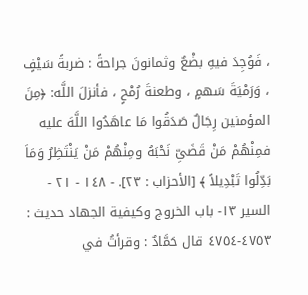، فَوُجِدَ فيهِ بضْعٌ وثمانونَ جراحةً : ضربةً سَيْفٍ ، وَرَمْيَةَ سَهمٍ ، وطعنةَ رُمْحٍ ، فأنزلَ اللَّه: ﴿مِنَ المؤمنين رِجَالٌ صَدَقُوا مَا عاهَدُوا اللَّهَ عليه فمِنْهُمْ مَنْ قَضَىِّ نَحْبَهُ ومِنْهُمْ مَنْ يَنْتَظِرُ وَمَاَ بَدِّلُوا تَبْدِيلاً ﴾ [الأحزاب : ٢٣]. - ١٤٨ - ٢١ - السير ١٣- باب الخروج وكيفية الجهاد حدیث : ٤٧٥٣-٤٧٥٤ قال حَمَّادٌ : وقرأتُ في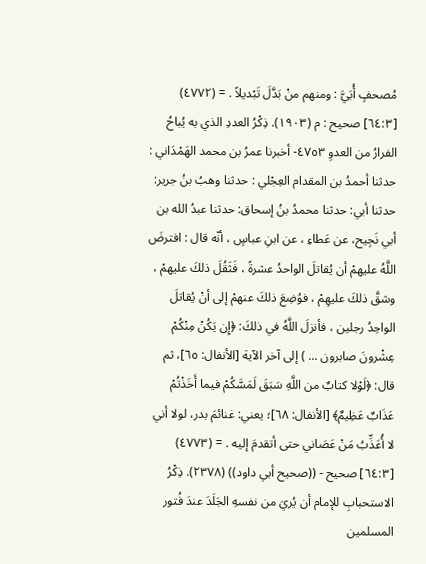مُصحفٍ أُبَيَّ : ومنهم منْ بَدَّلَ تَبْديلاً . = (٤٧٧٢) [٦٤:٣] صحيح : م (١٩٠٣). ذِكْرُ العددِ الذي به يُباحُ الفرارُ من العدوِ ٤٧٥٣- أخبرنا عمرُ بن محمد الهَمْدَاني : حدثنا أحمدُ بن المقدام العِجْلي : حدثنا وهبُ بنُ جرير: حدثنا أبي: حدثنا محمدُ بنُ إسحاق: حدثنا عبدُ الله بن أبي نَجِيح، عن عَطاءِ ، عن ابنِ عباسٍ ، أنّه قال : افترضَ اللَّهُ عليهمْ أن يُقاتلَ الواحدُ عشرةً ، فَثَقُلَ ذلكَ عليهمْ ، وشقَّ ذلكَ عليهِمْ ، فوُضِعَ ذلكَ عنهمْ إلى أنْ يُقاتلَ الواحِدُ رجلين ، فأنزلَ اللَّهُ في ذلكَ: ﴿إِن يَكُنْ مِنْكُمْ عِشْرونَ صابرون ... ) إلى آخر الآية [الأنفال: ٦٥]، ثم قال: ﴿لَوْلا كتابٌ من اللَّهِ سَبَقَ لَمَسَّكُمْ فيما أَخَذْتُمْ عَذَابٌ عَظِيمٌ﴾ [الأنفال: ٦٨]؛ يعني: غنائمَ بدر، لولا أني لا أُعَذِّبُ مَنْ عَصَاني حتى أتقدمَ إليه . = (٤٧٧٣) [٦٤:٣] صحيح - ((صحيح أبي داود)) (٢٣٧٨). ذِكْرُ الاستحبابِ للإمام أن يُريَ من نفسهِ الجَلَدَ عندَ فُتور المسلمين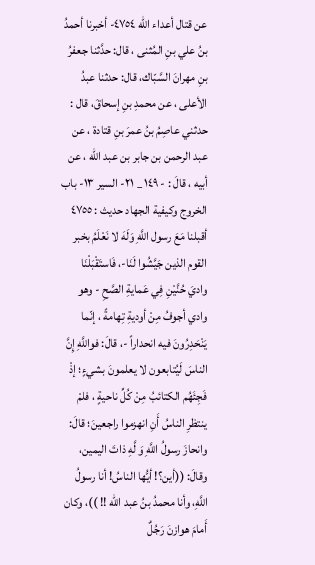عن قتال أعداء الله ٤٧٥٤- أخبرنا أحمدُ بنُ علي بنِ المُثنى ، قال: حدَّثنا جعفرُ بنِ مهرانَ السَّبّاك، قال: حدثنا عبدُ الأعلى ، عن محمدِ بنِ إسحاقَ، قال : حدثني عاصِمُ بنُ عمرَ بنِ قتادة ، عن عبد الرحمن بن جابر بن عبد الله ، عن أبيه ، قالَ : - ١٤٩ _ ٢١- السير ١٣- باب الخروج وكيفية الجهاد حدیث : ٤٧٥٥ أقبلنا مَعَ رسول اللَّهِ وَلَهَ لا نَعْلَمُ بخبر القوم الذين جَيَّشُوا لَنَا-، فَاستَقْبَلْنَا واديَ حُنَّيْنِ فِي عَمايةِ الصَّحِ - وهو وادي أجوفُ مِنْ أوديةِ تِهامةً ، إنّما يَنْحَدِرُونَ فيه انحداراً -، قالَ: فواللَّهِ إِنَّ الناسَ لَيُتابعون لا يعلمونَ بشيءٍ؛ إذْ فَجِئَهُم الكتائبُ مِنْ كُلِّ ناحيةٍ ، فلمْ ينتظرِ الناسُ أَنِ انهزموا راجعينَ؛ قالَ: وانحازَ رسولُ اللَّهِ وَ لَّهِ ذاتَ اليمين، وقالَ: ((أين؟! أيُّها الناسُ! أنا رسولُ اللَّهِ، وأنا محمدُ بنُ عبد الله !! ))، وكان أَمامَ هوازنَ رَجُلٌ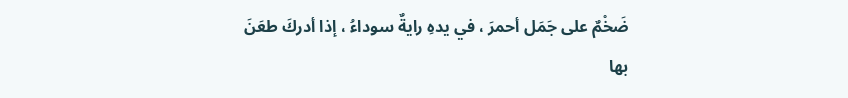ضَخْمٌ على جَمَل أحمرَ ، في يدهِ رايةٌ سوداءُ ، إذا أدركَ طعَنَ بها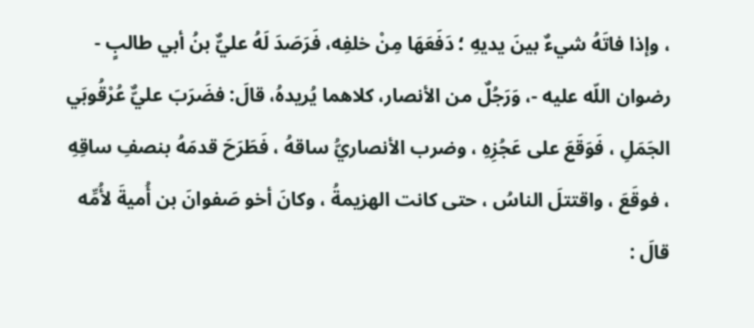، وإذا فاتَهُ شيءٌ بينَ يديهِ ؛ دَفَعَهَا مِنْ خلفِه، فَرَصَدَ لَهُ عليٌّ بنُ أبي طالبٍ - رضوان اللّه عليه -، وَرَجُلٌ من الأنصار، كلاهما يُريدهُ، قالَ: فضَرَبَ عليٌّ عُرْقُوبَي الجَمَلِ ، فَوَقَعَ على عَجُزِهِ ، وضرب الأنصاريُّ ساقهُ ، فَطَرَحَ قدمَهُ بنصفِ ساقِهِ ، فوقَعَ ، واقتتلَ الناسُ ، حتى كانت الهزيمةُ ، وكانَ أخو صَفوانَ بن أُميةَ لأُمِّه قالَ :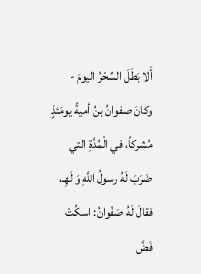أَلا بَطَلَ السِّحْرُ اليومَ - وكانَ صفوانُ بنُ أميةً يومَئذٍ مُشركاً، في الْمُدَّةِ التي ضَرَبَ لَهُ رسولُ اللَّهِ وَ لَهِـ، فقالَ لَهُ صَفْوانُ: اسكُتْ فَضَّ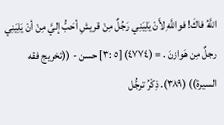اللَّهُ فاكَ! فواللَّهِ لأَنْ يَلِيَنِي رَجُلٌ مِنْ قريشِ أحَبُّ إليَّ مِنْ أنْ يَلِيَنِي رجلٌ مِن هَوازنَ . = (٤٧٧٤) [٥ :٣] حسن - ((تخريج فقه السيرة)) (٣٨٩). ذِكْرُ ترجُّل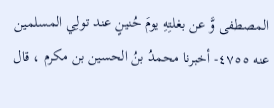المصطفى وَّ عن بغلتِهِ يومَ حُنينٍ عند تولِي المسلمین عنه ٤٧٥٥- أخبرنا محمدُ بنُ الحسين بن مكرم ، قال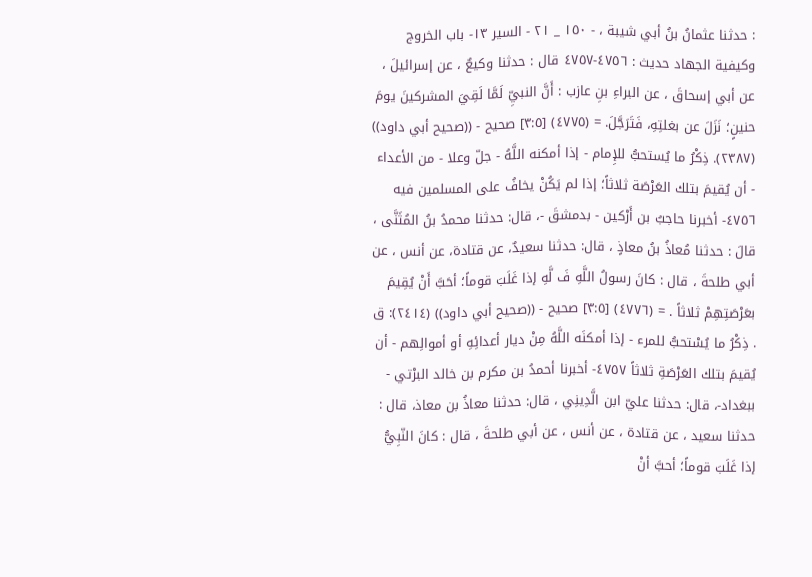: حدثنا عثمانُ بنُ أبي شيبة ، - ١٥٠ _ ٢١ - السير ١٣- باب الخروج وكيفية الجهاد حدیث : ٤٧٥٦-٤٧٥٧ قال : حدثنا وكيعٌ ، عن إسرائيلَ ، عن أبي إسحاقَ ، عن البراءِ بنِ عازب : أَنَّ النبيِّ لَمَّا لَقِيَ المشركينَ يومَ حنينٍ؛ نَزَلَ عن بغلتِهِ، فَتَرَجَّلَ. = (٤٧٧٥) [٣:٥] صحيح - ((صحيح أبي داود)) (٢٣٨٧). ذِكْرُ ما يُستحبُّ للإِمام - إذا أمكنه اللَّهُ - جلّ وعلا - من الأعداء - أن يُقيمَ بتلك العَرْصَة ثلاثاً؛ إذا لم يَكُنْ يخافُ على المسلمين فيه ٤٧٥٦- أخبرنا حاجبُ بن أَرْكين - بدمشقَ -، قال: حدثنا محمدُ بنُ المُثَنَّى ، قالَ : حدثنا مُعاذُ بنُ معاذٍ ، قال: حدثنا سعيدٌ، عن قتادة، عن أنس ، عن أبي طلحةَ ، قال : كانَ رسولُ اللَّهِ فَ لَّهِ إذا غَلَبَ قوماً؛ أحَبَّ أَنْ يُقِيمَ بعَرْصَتِهِمْ ثلاثاً . = (٤٧٧٦) [٣:٥] صحيح - ((صحيح أبي داود)) (٢٤١٤): ق . ذِكْرُ ما يُسْتحبُّ للمرء - إذا أمكنَه اللَّهُ مِنْ ديار أعدائِهِ أو أموالِهم - أن يُقيمَ بتلك العَرْصَةِ ثلاثاً ٤٧٥٧- أخبرنا أحمدُ بن مكرم بن خالد البرْتي - ببغداد-، قال: حدثنا عليّ ابن الَّدِينِي ، قال: حدثنا معاذُ بن معاذ، قال : حدثنا سعيد ، عن قتادة ، عن أنس ، عن أبي طلحةَ ، قال : كانَ النّبِيُّ إذا غَلَبَ قوماً؛ أحبَّ أنْ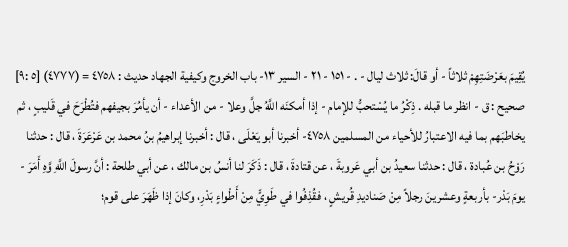يُقِيمَ بعَرْضَتِهِمْ ثلاثاً - أو قالَ: ثلاث ليال - . - ١٥١ - ٢١ - السير ١٣- باب الخروج وكيفية الجهاد حديث : ٤٧٥٨ = (٤٧٧٧) [٥ :٩] صحيح : ق - انظر ما قبله . ذِكْرُ ما يُسْتحبُّ للإمام - إذا أمكنَه اللَّهُ جلَّ وعلا - من الأعداء - أن يأمُرَ بجیفهم فتُطْرَحَ في قَلیبٍ ، ثم يخاطبَهم بما فيه الاعتبارُ للأحياء من المسلمين ٤٧٥٨- أخبرنا أبو يَعْلَى ، قال : أخبرنا إبراهيمُ بنُ محمد بن عَرْعَرَةَ ، قال : حدثنا رَوْحُ بن عُبادة ، قال : حدثنا سعيدُ بن أبي عَروبةَ ، عن قتادةَ ، قال : ذَكَرَ لنا أنسُ بن مالك ، عن أبي طلحة : أنَّ رسولَ اللَّهِ وَّهِ أَمَرَ - يومَ بَدْر- بأربعةٍ وعشرينَ رجلاً مِنْ صَنادیدِ قُريشٍ ، فقُذِفُوا في طَوِيٍّ مِنْ أَطْواءٍ بَدْرِ، وكانَ إذا ظَهَرَ على قوم؛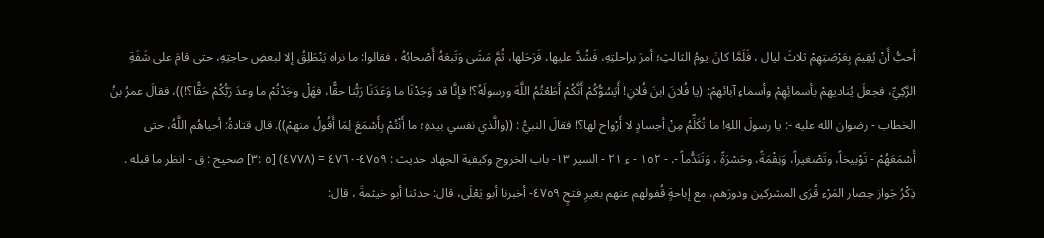أحبُّ أَنْ يُقِيمَ بِعَرْصَتِهِمْ ثلاثَ ليال ، فَلَمَّا كانَ يومُ الثالثِ؛ أمرَ براحلتِهِ، فَشُدَّ عليها، فَرَحَلها، ثُمَّ مَشَى وَتَبعَهُ أَصْحابُهُ ، فقالوا: ما نراه يَنْطَلِقُ إلا لبعضِ حاجتِهِ، حتى قامَ على شَفَةِ الرَّكِيِّ، فجعلَ يُناديهمْ بأسمائِهِمْ وأسماءِ آبائهمْ: (يا فُلانَ ابنَ فُلانِ! أَيَسُوُّكُمْ أَنَّكُمْ أَطَعْتُمُ اللَّهَ ورسولَهُ؟! فإنَّا قد وَجَدْنَا ما وَعَدَنَا رَبُّنا حقًّا، فهَلْ وجَدْتُمْ ما وعدَ رَبُّكُمْ حَقًّا؟!))، فقالَ عمرُ بنُ الخطاب - رضوان الله عليه -: يا رسولَ اللهِ! ما تُكَلِّمُ مِنْ أجسادٍ لا أَرْواح لها؟! فقالَ النبيُّ : ((والَّذي نفسي بيدهِ؛ ما أَنْتُمْ بِأَسْمَعَ لِمَا أَقُولُ منهمْ)). قال قتادةُ: أحياهُم اللَّهُ، حتى أَسْمَعَهُمْ - تَوْبيخاً، وتَصْغيراً، وَنِقْمَةً، وحَسْرَةً ، وَتَنَدُّماً -. - ١٥٢ - ء ٢١ - السير ١٣- باب الخروج وكيفية الجهاد حديث : ٤٧٥٩-٤٧٦٠ = (٤٧٧٨) [٥ :٣] صحيح : ق - انظر ما قبله . ذِكْرُ جَواز حِصار المَرْء قُرَى المشركين ودورَهم، مع إباحةٍ قُفولهم عنهم بغيرِ فتحٍ ٤٧٥٩- أخبرنا أبو يَعْلَى، قال: حدثنا أبو خيثمةَ ، قال: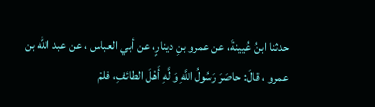حدثنا ابنُ عُيينةَ، عن عمرو بنِ دينارٍ، عن أبي العباس ، عن عبد الله بن عمرو ، قالَ: حاصَرَ رَسُولُ اللَّهِ وَ لَّهِ أَهْلَ الطائفِ، فلمْ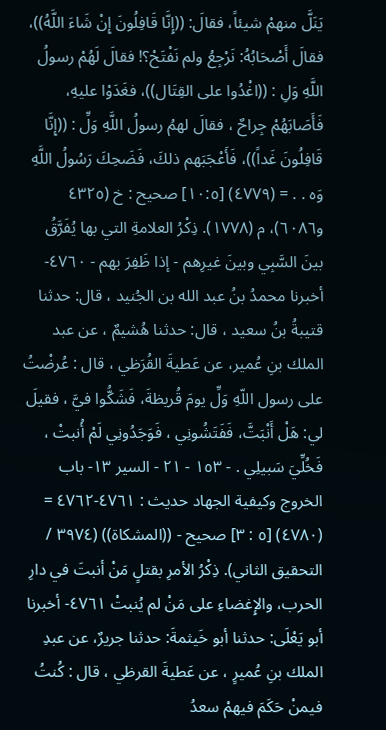يَنَلَّ منهمْ شيئاً، فقالَ: ((إِنَّا قَافِلُونَ إِنْ شَاءَ اللَّهُ))، فقالَ أَصْحَابُهُ: نَرْجِعُ ولم نَفْتَحْ؟! فقالَ لَهُمْ رسولُ اللَّهِ وَلِ : ((اغْدُوا على القِتَال))، فغَدَوْا عليهِ، فَأَصَابَهُمْ جِراحٌ ، فقالَ لهمُ رسولُ اللَّهِ وَلِّ : ((إِنَّا قَافِلُونَ غَداً))، فَأَعْجَبَهم ذلكَ، فَضَحِكَ رَسُولُ اللَّهِ وَه . . = (٤٧٧٩) [١٠:٥] صحيح : خ (٤٣٢٥ و٦٠٨٦)، م (١٧٧٨). ذِكْرُ العلامةِ التي بها يُفَرَّقُ بينَ السَّبِي وبينَ غيرِهم - إذا ظَفِرَ بھم - ٤٧٦٠- أخبرنا محمدُ بنُ عبد الله بن الجُنيد ، قال: حدثنا قتيبةُ بنُ سعيد ، قال: حدثنا هُشيمٌ ، عن عبد الملك بنِ عُمير، عن عَطيةَ القُرَظي ، قال : عُرضْتُ على رسول اللّهِ وَلِّ يومَ قُريظةَ، فَشَكُّوا فيَّ ، فقيلَ لي: هَلْ أَنْبَتَّ، فَفَتَشُونِي ، فَوَجَدُونِي لَمْ أُنبتْ ، فَخُلِّيَ سَبيلِي . - ١٥٣ - ٢١ - السير ١٣- باب الخروج وكيفية الجهاد حديث : ٤٧٦١-٤٧٦٢ = (٤٧٨٠) [٥ : ٣] صحيح - ((المشكاة)) (٣٩٧٤ / التحقيق الثاني). ذِكْرُ الأمرِ بقتلٍ مَنْ أنبتَ في دارِ الحرب، والإِغضاءِ على مَنْ لم يُنبتْ ٤٧٦١- أخبرنا أبو يَعْلَى: حدثنا أبو خَيثمةَ: حدثنا جريرٌ، عن عبدِ الملك بنِ عُميرٍ ، عن عَطيةَ القرظي ، قال : كُنتُ فيمنْ حَكَمَ فيهمْ سعدُ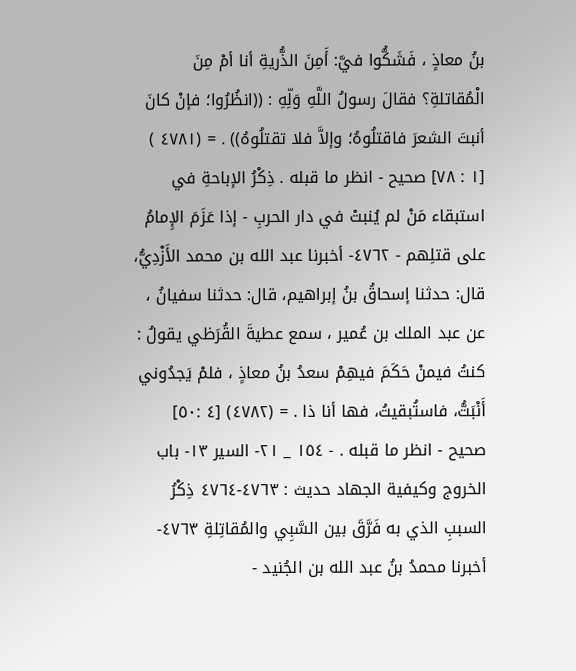بنُ معاذٍ ، فَشَكُّوا فيَّ: أَمِنَ الذُّريةِ أنا أمْ مِنَ الْمُقاتلةِ؟ فقالَ رسولُ اللَّهِ وَلِّهِ : ((انظُرُوا؛ فإنْ كانَ أنبتَ الشعرَ فاقتلُوهُ؛ وإلاَّ فلا تقتلُوهُ)) . = (٤٧٨١ ) [١ : ٧٨] صحيح - انظر ما قبله . ذِكْرُ الإباحةِ في استبقاء مَنْ لم يُنبتْ في دار الحربِ - إذا عَزَمَ الإِمامُ على قتلِهم - ٤٧٦٢- أخبرنا عبد الله بن محمد الأَزْدِيُّ، قال: حدثنا إسحاقُ بنُ إبراهيم، قال: حدثنا سفيانُ ، عن عبد الملك بن عُمير ، سمع عطيةَ القُرَظي يقولُ : كنتُ فيمنْ حَكَمَ فيهِمْ سعدُ بنُ معاذٍ ، فلمْ يَجدُوني أَنْبَتُّ، فاستُبقيتُ، فها أنا ذا . = (٤٧٨٢) [٤ :٥٠] صحيح - انظر ما قبله . - ١٥٤ _ ٢١- السير ١٣- باب الخروج وكيفية الجهاد حديث : ٤٧٦٣-٤٧٦٤ ذِكْرُ السببِ الذي به فَرَّقَ بين السَّبِي والمُقاتِلةِ ٤٧٦٣- أخبرنا محمدُ بنُ عبد الله بن الجُنيد -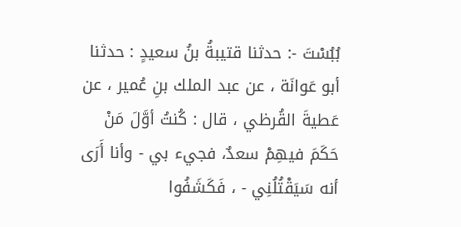بُبُسْتَ -: حدثنا قتيبةُ بنُ سعيدٍ : حدثنا أبو عَوانَة ، عن عبد الملك بنِ عُمير ، عن عَطيةَ القُرظي ، قال : كُنتُ أوَّلَ مَنْ حَكَمَ فيهِمْ سعدٌ، فجيء بي - وأنا أَرَى أنه سَيَقْتُلُنِي - ، فَكَشَفُوا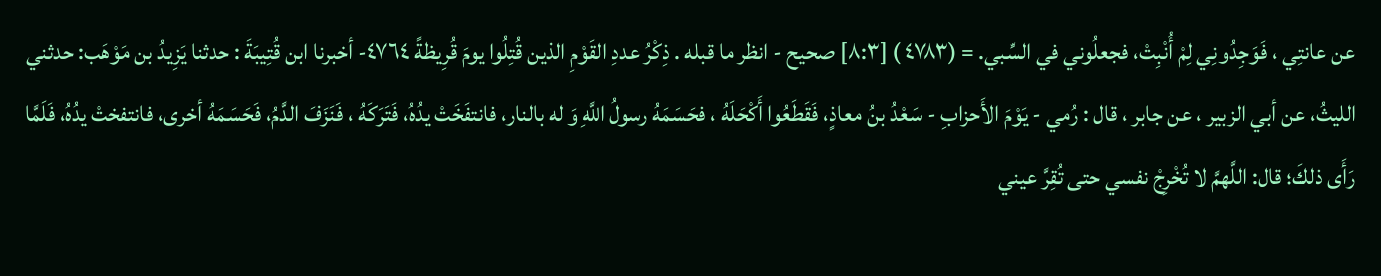عن عانتِي ، فَوَجِدُونِي لِمْ أُنْبِتْ، فجعلُوني في السِّبي. = (٤٧٨٣ ) [٨:٣] صحيح - انظر ما قبله . ذِكْرُ عددِ القَوْمِ الذين قُتِلُوا يومَ قُرِيظةً ٤٧٦٤- أخبرنا ابن قُتِيبَةَ : حدثنا يَزِيدُ بن مَوْهَب: حدثني الليثُ، عن أبي الزبير ، عن جابر ، قال : رُمي - يَوْمَ الأَحزابِ - سَعْدُ بنُ معاذٍ، فَقَطَعُوا أَكْحَلَهُ ، فحَسَمَهُ رسولُ اللَّهِ وَ له بالنار، فانتفَخَتْ يدُهُ، فَتَرَكَهُ ، فَنَزَفَ الدَّمُ، فَحَسَمَهُ أخرى، فانتفختْ يدُهُ، فَلَمَّا رَأَى ذلكَ؛ قال: اللَّهمَّ لا تُخْرِجْ نفسي حتى تُقِرَّ عيني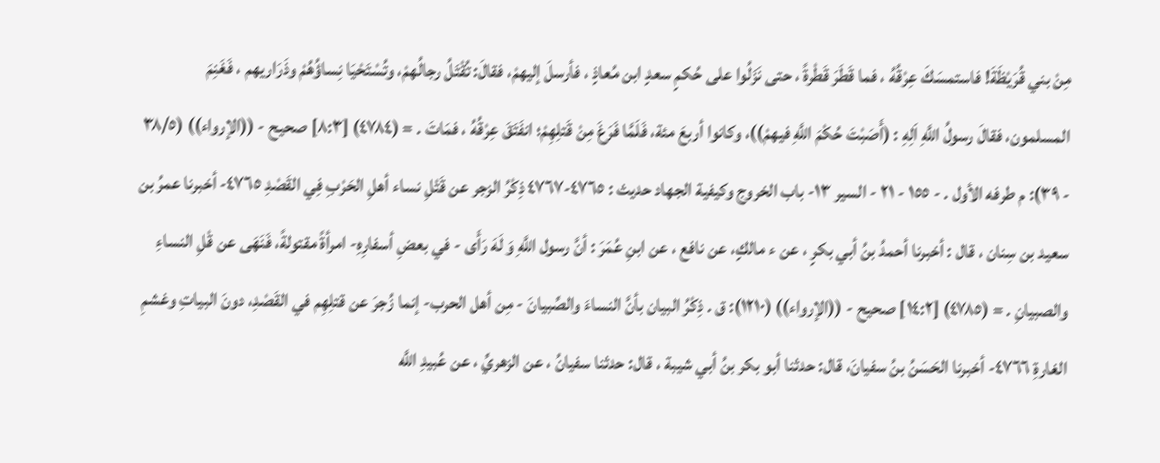مِنْ بني قُرَيْظَةَ! فاستمسَكَ عِرْقُهُ ، فما قَطَرَ قَطْرةً ، حتى نَزَلُوا على حُكمٍ سعدٍ ابن مُعاذٍ ، فأرسلَ إليهمْ، فقالَ: تُقْتَلُ رجالُهمْ، وتُسْتَحْيَا نِساؤُهُمْ وذَرَاريهم ، فَغَنِمَ المسلمون، فقالَ رسولُ اللَّهِ اَلِهِ : (أَصَبْتَ حُكْمَ اللَّهِ فيهمْ))، وكانوا أربعَ مئة، فَلَمَّا فَرَغَ مِنْ قَتلِهِمْ؛ انفَتَقَ عِرْقُهُ ، فمَاتَ . = (٤٧٨٤) [٨:٣] صحيح - ((الإرواء)) (٣٨/٥ - ٣٩): م طرفه الأول . - ١٥٥ - ٢١ - السير ١٣- باب الخروج وكيفية الجهاد حديث : ٤٧٦٥-٤٧٦٧ ذِكْرُ الزجر عن قَتْلِ نساء أهلِ الحَرْبِ فِي القَصْدِ ٤٧٦٥- أخبرنا عمرُ بن سعيد بن سِنان ، قال : أخبرنا أحمدُ بنُ أبي بكرٍ ، عن ء مالكٍ، عن نافع ، عن ابنِ عُمَرَ : أنَّ رسول اللَّهِ وَ لَهَ رَأَى - في بعضِ أسفارِهِ- امرأةً مقتولةً، فَنَهَى عن قْلِ النساءِ والصبيانِ . = (٤٧٨٥) [١٤:٢] صحيح - ((الإرواء)) (١٢١٠): ق . ذِكْرُ البيان بأنَّ النساءَ والصِّبيانَ - مِن أهل الحرب- إنما زُجرَ عن قتلِهِم في القَصْدِ، دونَ البياتِ وغشمِ الغارةِ ٤٧٦٦- أخبرنا الحَسَنُ بنُ سفيانَ، قال: حدثنا أبو بكر بنُ أبي شيبة ، قال: حدثنا سفيانُ ، عن الزهريِّ ، عن عُبيدِ اللَّه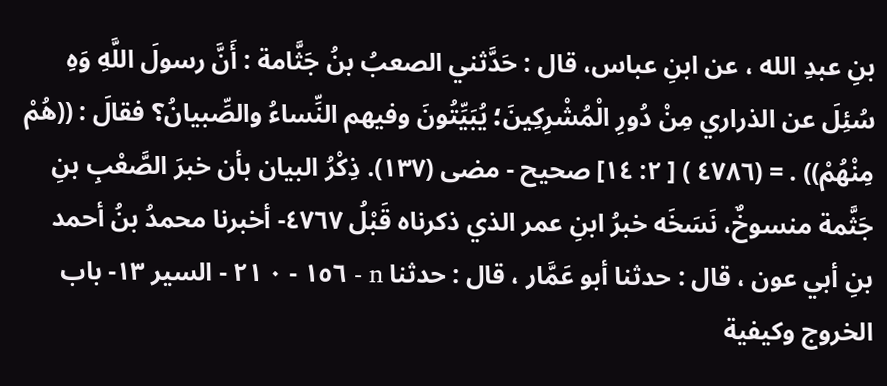بنِ عبدِ الله ، عن ابنِ عباس، قال : حَدَّثني الصعبُ بنُ جَثَّامة : أَنَّ رسولَ اللَّهِ وَهِ سُئِلَ عن الذراري مِنْ دُورِ الْمُشْرِكِينَ؛ يُبَيِّتُونَ وفيهم النِّساءُ والصِّبيانُ؟ فقالَ : ((هُمْ مِنْهُمْ)) . = (٤٧٨٦ ) [ ٢: ١٤] صحيح - مضى (١٣٧). ذِكْرُ البيان بأن خبرَ الصَّعْبِ بنِ جَثَّمة منسوخٌ، نَسَخَه خبرُ ابنِ عمر الذي ذكرناه قَبْلُ ٤٧٦٧- أخبرنا محمدُ بنُ أحمد بنِ أبي عون ، قال : حدثنا أبو عَمَّار ، قال : حدثنا n - ١٥٦ - ٠ ٢١ - السير ١٣- باب الخروج وكيفية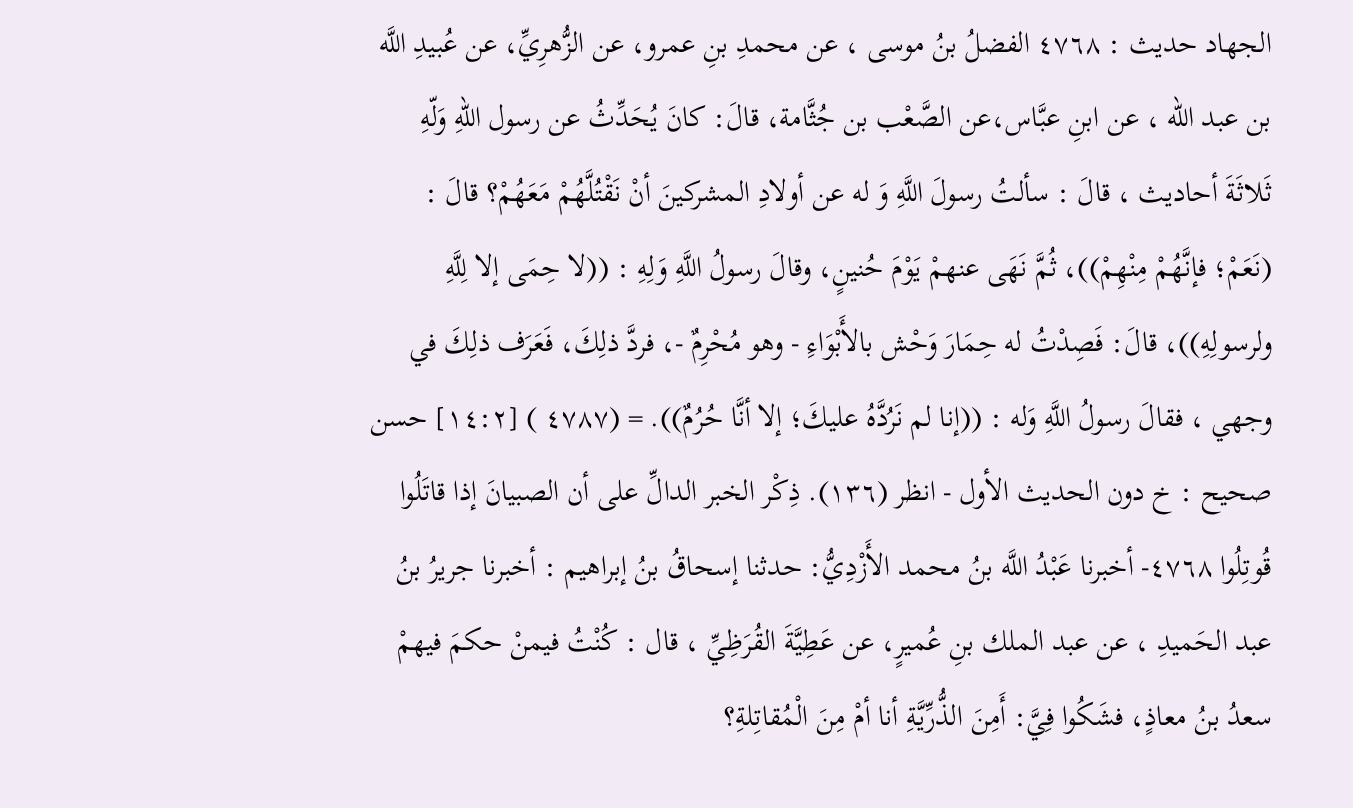الجهاد حدیث : ٤٧٦٨ الفضلُ بنُ موسى ، عن محمدِ بنِ عمرو، عن الزُّهرِيِّ، عن عُبيدِ اللَّه بن عبد الله ، عن ابنِ عبَّاس،عن الصَّعْب بن جُثَّامة، قالَ: كانَ يُحَدِّثُ عن رسول اللّهِ وَلّهِ ثَلاثَةَ أحاديث ، قالَ : سألتُ رسولَ اللَّهِ وَ له عن أولادِ المشركينَ أنْ نَقْتُلَّهُمْ مَعَهُمْ؟ قالَ : (نَعَمْ؛ فإنَّهُمْ مِنْهِمْ))، ثُمَّ نَهَى عنهمْ يَوْمَ حُنينٍ، وقالَ رسولُ اللَّهِ وَلِهِ : ((لا حِمَى إلا لِلَّهِ ولرسولِهِ))، قالَ: فَصِدْتُ له حِمَارَ وَحْش بالأَبْوَاءِ - وهو مُحْرِمٌ -، فردَّ ذلِكَ، فَعَرَف ذلِكَ في وجهي ، فقالَ رسولُ اللَّهِ وَله : ((إنا لم نَرُدَّهُ عليكَ؛ إلا أنَّا حُرُمٌ)). = (٤٧٨٧ ) [١٤:٢] حسن صحيح : خ دون الحديث الأول - انظر (١٣٦). ذِكْر الخبر الدالِّ على أن الصبيانَ إذا قاتَلُوا قُوتِلُوا ٤٧٦٨- أخبرنا عَبْدُ اللَّه بنُ محمد الأَزْدِيُّ: حدثنا إسحاقُ بنُ إبراهيم : أخبرنا جريرُ بنُ عبد الحَميدِ ، عن عبد الملك بنِ عُميرٍ، عن عَطِيَّةَ القُرَظِيِّ ، قال : كُنْتُ فيمنْ حكمَ فيهمْ سعدُ بنُ معاذٍ، فشَكُوا فِيَّ: أَمِنَ الذُّرِّيَّةِ أنا أمْ مِنَ الْمُقاتِلةِ؟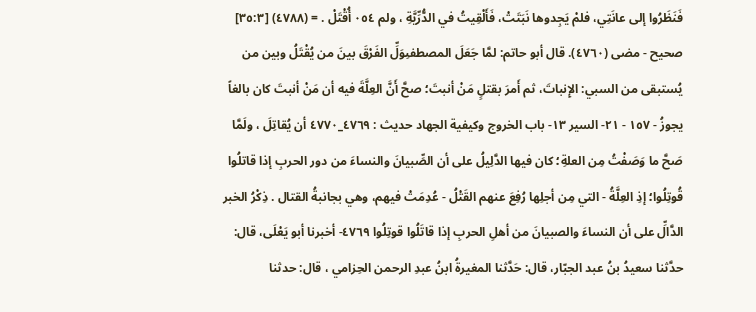فَنَظَرُوا إلى عانَتِي، فلمْ يَجِدوها نَبَتَتْ، فَأَلْقِيتُ في الدُّرِّيَّةِ ، ولم ٠٥٤ أُقْتَلْ . = (٤٧٨٨) [٣٥:٣] صحيح - مضى (٤٧٦٠). قال أبو حاتم: لمَّا جَعَلَ المصطفىِوَلِّ الفَرْقَ بينَ من يُقْتَلُ وبين من يُستبقى من السبي: الإِنباتَ، ثم أَمرَ بقتلٍ مَنْ أنبتَ؛ صحَّ أَنَّ العِلَّةَ فيه أن مَنْ أنبتَ كان بالغاً يجوزُ - ١٥٧ - ٢١- السیر ١٣- باب الخروج وكيفية الجهاد حدیث : ٤٧٦٩_٤٧٧٠ أن يُقاتِلَ ، ولَمَّا صَحَّ ما وَصَفْتُ مِن العلةِ؛ كان فيها الدَّلِيلُ على أن الصِّبيانَ والنساءَ من دور الحربِ إذا قاتلُوا قُوتِلُوا؛ إذِ العِلَّةُ - التي مِن أجلِها رُفِعَ عنهم القَتْلُ - عُدِمَتْ فيهم، وهي بجانبةُ القتال . ذِكْرُ الخبر الدَّالِّ على أن النساءَ والصبيانَ من أهلِ الحربِ إذا قاتَلُوا قوتِلُوا ٤٧٦٩- أخبرنا أبو يَعْلَى، قال: حدَّثنا سعيدُ بنُ عبد الجبّار، قال: حَدَّثنا المغيرةُ ابنُ عبدِ الرحمن الحِزامي ، قال: حدثنا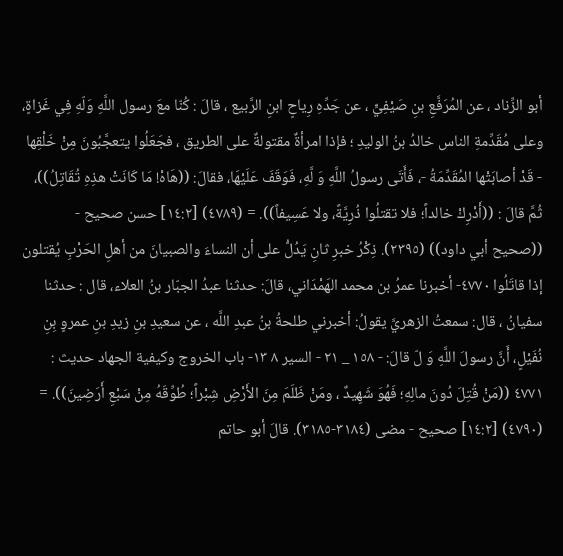أبو الزِّناد ، عن المُرَفَّعِ بنِ صَيْفِيٍّ ، عن جَدِّهِ رِیاحٍ ابنِ الرَّبيع ، قالَ : كُنّا معَ رسول اللَّهِ وَلّهِ فِي غَزاةٍ، وعلى مُقَدِّمةِ الناس خالدُ بنُ الوليدِ ؛ فإذا امرأةٌ مقتولةٌ على الطريق ، فجَعَلُوا يتعجَّبُونَ مِنْ خَلْقِها - قَدْ أصابَتْها المُقَدِّمَةُ -، فَأَتَى رسولُ اللَّهِ وَ لَّهِ، فَوَقَفَ عَلَيْهَا، فقالَ: ((هَاهْ! مَا كَانَتْ هذِهِ تُقَاتِلُ))، ثُمَّ قالَ : ((أَدْرِكْ خالداً؛ فلا تقتلُوا ذُرِيَّةً، ولا عَسِيفاً)). = (٤٧٨٩) [١٤:٢] حسن صحيح - ((صحيح أبي داود)) (٢٣٩٥). ذِكْرُ خبرِ ثانِ يَدُلُّ على أن النساءَ والصبيانَ من أهلِ الحَرْبِ يُقتلون إذا قاتَلُوا ٤٧٧٠- أخبرنا عمرُ بن محمد الهَمْدَاني، قالَ: حدثنا عبدُ الجبّار بنُ العلاء، قال : حدثنا سفيانُ ، قال: سمعتُ الزهريَّ يقولُ: أخبرني طلحةُ بنُ عبدِ اللَّه ، عن سعيدِ بنِ زيدِ بنِ عمروٍ بِنِ نُفَيْلٍ، أَنَّ رسولَ اللَّهِ وَ لّ قالَ: - ١٥٨ _ ٢١ - السير ٨ ١٣- باب الخروج وكيفية الجهاد حديث : ٤٧٧١ ((مَنْ قُتِلَ دُونَ مالِهِ؛ فَهُوَ شَهِيدٌ ، ومَنْ ظَلَمَ مِنَ الأَرْضِ شِبْراً؛ طُوِّقَهُ مِنْ سَبْعِ أَرَضِينَ)). = (٤٧٩٠) [١٤:٢] صحيح - مضى (٣١٨٤-٣١٨٥). قالَ أبو حاتم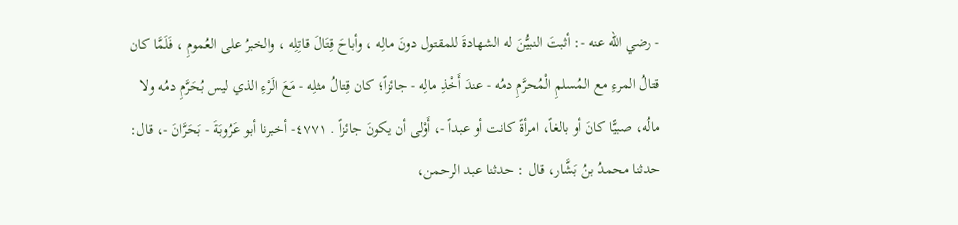- رضي الله عنه -: أثبتَ النبيُّنَ له الشهادةَ للمقتول دونَ مالِه ، وأباحَ قِتَالَ قاتِلِه ، والخبرُ على العُمومِ ، فَلَمَّا كان قتالُ المرءِ مع المُسلمِ الْمُحرَّمِ دمُه - عندَ أَخْذِ مالِه - جائزاً؛ كان قِتالُ مثلِه - مَعَ الَرْءِ الذي ليس بُحَرَّمِ دمُه ولا مالُه، صبيًّا كانَ أو بالغاً، امرأةً كانت أو عبداً -، أَوْلى أن يكونَ جائزاً . ٤٧٧١- أخبرنا أبو عَرُوبَةَ - بَحَرَّانَ -، قال: حدثنا محمدُ بنُ بَشَّار، قال : حدثنا عبد الرحمن،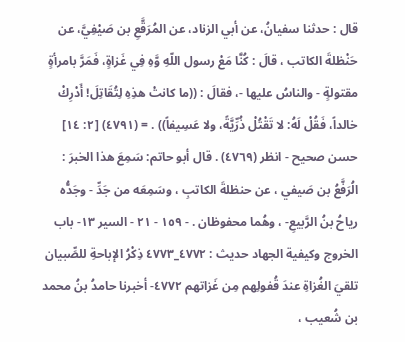قال : حدثنا سفيانُ، عن أبي الزناد، عن المُرَقَّعِ بن صَيْفِيَّ، عن حَنْظلةَ الكاتب ، قالَ : كُنَّا مَعْ رسول اللّهِ وَّهِ فِي غَزاةٍ، فَمَرَّ بامرأةٍ مقتولةٍ - والناسُ عليها -، فقالَ : ((ما كانتْ هذِهِ لِتُقَاتِلَ! أَدْرِكْ خالداً، فَقُلْ لَهُ: لا تَقْتُلْ ذُرِّيَّةً، ولا عَسِيفاً)) . = (٤٧٩١) [٢: ١٤] حسن صحيح - انظر (٤٧٦٩) . قال أبو حاتم: سَمِعَ هذا الخبرَ : الُرَفَّعُ بن صَيفي ، عن حنظلةَ الكاتبِ ، وسَمِعَه من جَدِّ - وجَدُّه رياحُ بنُ الرَّبيعِ- ، وهُما محفوظان . - ١٥٩ - ٢١ - السير ١٣- باب الخروج وكيفية الجهاد حديث : ٤٧٧٢_٤٧٧٣ ذِكْرُ الإباحةِ للصِّبيان تلقيَ الغُزاةِ عندَ قُفولِهم مِن غَزاتهم ٤٧٧٢- أخبرنا حامدُ بنُ محمد بن شُعيب ،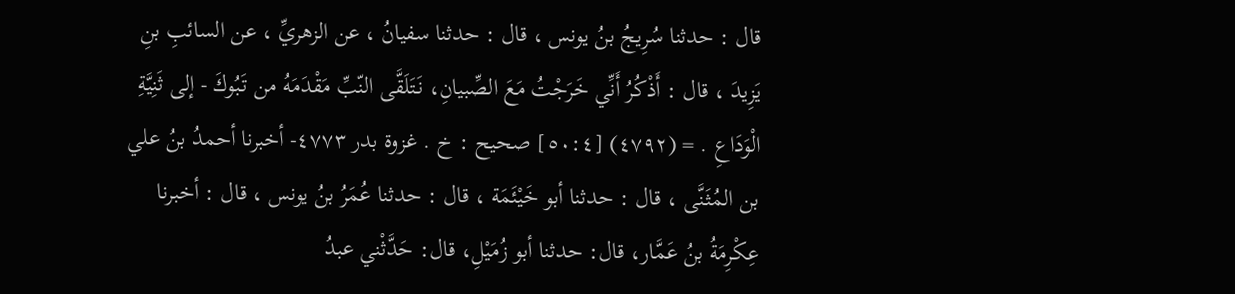قال : حدثنا سُرِيجُ بنُ يونس ، قال : حدثنا سفيانُ ، عن الزهريِّ ، عن السائبِ بنِ يَزِيدَ ، قال : أَذْكُرُ أَنِّي خَرَجْتُ مَعَ الصِّبيانِ، نَتَلَقَّى النّبِّ مَقْدَمَهُ من تَبُوكَ - إلى ثَنِيَّةِ الْوَدَاعِ . = (٤٧٩٢) [٥٠:٤] صحيح : خ . غزوة بدر ٤٧٧٣- أخبرنا أحمدُ بنُ علي بن المُثَنَّى ، قال : حدثنا أبو خَيْئَمَة ، قال : حدثنا عُمَرُ بنُ يونس ، قال : أخبرنا عِكْرِمَةُ بنُ عَمَّار، قال: حدثنا أبو زُمَيْلِ، قال: حَدَّثْني عبدُ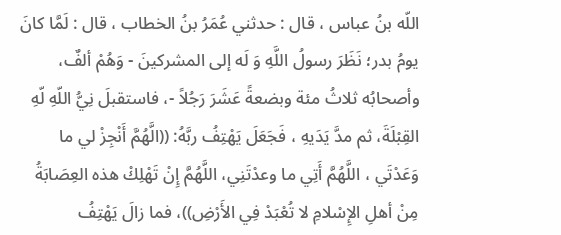اللّه بنُ عباس ، قال : حدثني عُمَرُ بنُ الخطاب ، قال : لَمَّا كانَ يومُ بدر؛ نَظَرَ رسولُ اللَّهِ وَ لَه إلى المشركينَ - وَهُمْ ألفٌ، وأصحابُه ثلاثُ مئة وبضعةً عَشَرَ رَجُلاً -، فاستقبلَ نِيُّ اللّهِ لّهِ القِبْلَةَ، ثم مدَّ يَدَيهِ ، فَجَعَلَ يَهْتِفُ ربَّهُ: ((الَّهُمَّ أَنْجِزْ لي ما وَعَدْتَي ، اللَّهُمَّ أَتِي ما وعدْتَنِي، اللَّهُمَّ إِنْ تَهْلِكْ هذه العِصَابَةُ مِنْ أهلِ الإِسْلامِ لا تُعْبَدْ فِي الأَرْضِ))، فما زالَ يَهْتِفُ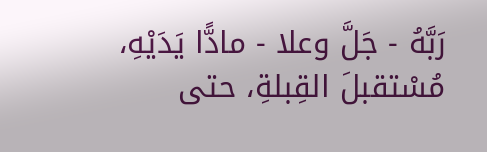رَبَّهُ - جَلَّ وعلا - مادًّا يَدَيْهِ، مُسْتقبلَ القِبلةِ، حتى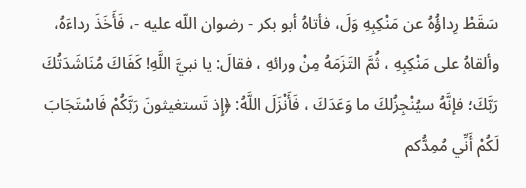سَقَطْ رِداؤُهُ عن مَنْكِبِهِ وَلَ، فأتاهُ أبو بكر - رضوان اللّه عليه -، فَأَخَذَ رداءَهُ، وألقاهُ على مَنْكِبِهِ ، ثُمَّ التَزَمَهُ مِنْ ورائهِ ، فقالَ: يا نبيَّ اللَّهِ! كَفَاكَ مُنَاشَدَتُكَ رَبَّكَ؛ فإنَّهُ سيُنْجِزُلكَ ما وَعَدَكَ ، فَأَنْزَلَ اللَّهُ: ﴿إِذ تَستغيثونَ رَبَّكُمْ فَاسْتَجَابَ لَكُمْ أَنِّي مُمِدُّكم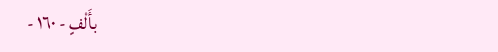بأَلْفٍ - ١٦٠ -